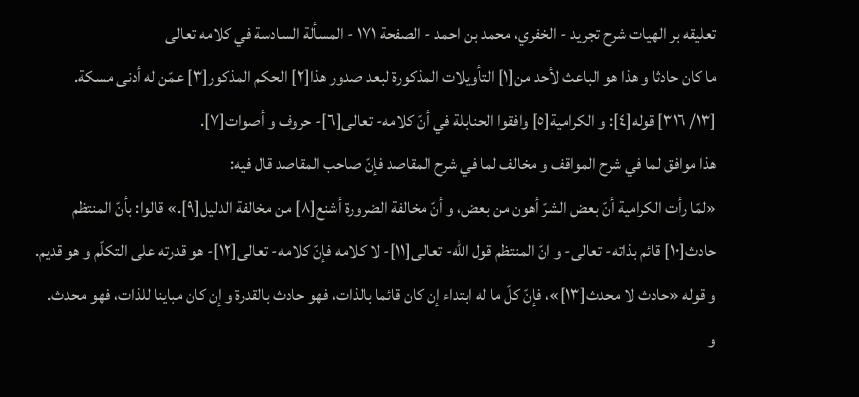تعليقه بر الهيات شرح تجريد - الخفري، محمد بن احمد - الصفحة ١٧١ - المسألة السادسة في كلامه تعالى
ما كان حادثا و هذا هو الباعث لأحد من[١] التأويلات المذكورة لبعد صدور هذا[٢] الحكم المذكور[٣] عمّن له أدنى مسكة.
[١٣/ ٣١٦] قوله[٤]: و الكرامية[٥] وافقوا الحنابلة في أنّ كلامه- تعالى[٦]- حروف و أصوات[٧].
هذا موافق لما في شرح المواقف و مخالف لما في شرح المقاصد فإنّ صاحب المقاصد قال فيه:
«لمّا رأت الكرامية أنّ بعض الشرّ أهون من بعض، و أنّ مخالفة الضرورة أشنع[٨] من مخالفة الدليل[٩].» قالوا: بأنّ المنتظم حادث[١٠] قائم بذاته- تعالى- و انّ المنتظم قول اللّه- تعالى[١١]- لا كلامه فإنّ كلامه- تعالى[١٢]- هو قدرته على التكلّم و هو قديم.
و قوله «حادث لا محدث[١٣]»، فإنّ كلّ ما له ابتداء إن كان قائما بالذات، فهو حادث بالقدرة و إن كان مباينا للذات، فهو محدث.
و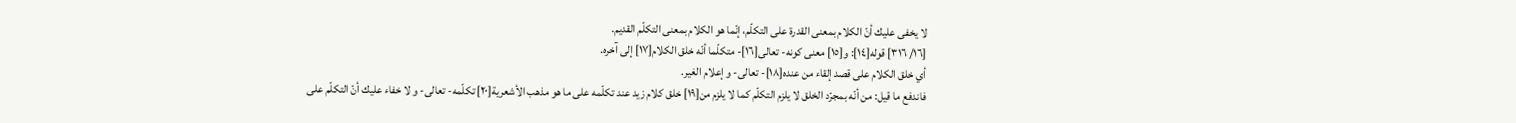لا يخفى عليك أنّ الكلام بمعنى القدرة على التكلّم، إنّما هو الكلام بمعنى التكلّم القديم.
[١٦/ ٣١٦] قوله[١٤]: و[١٥] معنى كونه- تعالى[١٦]- متكلّما أنّه خلق الكلام[١٧] إلى آخره.
أي خلق الكلام على قصد إلقاء من عنده[١٨]- تعالى- و إعلام الغير.
فاندفع ما قيل: من أنّه بمجرّد الخلق لا يلزم التكلّم كما لا يلزم من[١٩] خلق كلام زيد عند تكلّمه على ما هو مذهب الأشعرية[٢٠] تكلّمه- تعالى- و لا خفاء عليك أنّ التكلّم على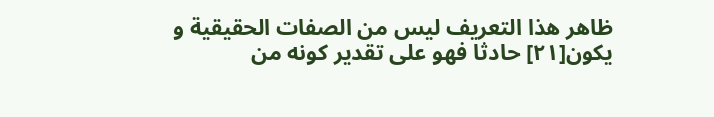ظاهر هذا التعريف ليس من الصفات الحقيقية و يكون[٢١] حادثا فهو على تقدير كونه من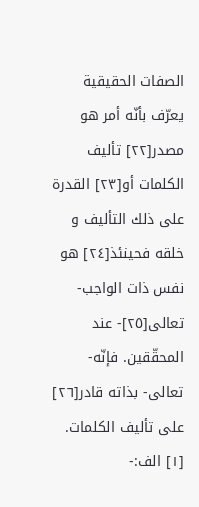الصفات الحقيقية يعرّف بأنّه أمر هو مصدر[٢٢] تأليف الكلمات أو[٢٣] القدرة على ذلك التأليف و خلقه فحينئذ[٢٤] هو نفس ذات الواجب- تعالى[٢٥]- عند المحقّقين. فإنّه- تعالى- بذاته قادر[٢٦] على تأليف الكلمات.
[١] الف:-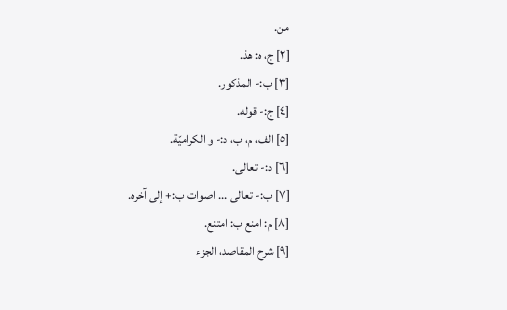من.
[٢] ج، ه: هذ.
[٣] ب:- المذكور.
[٤] ج:- قوله.
[٥] الف، م، ب، د:- و الكراميّة.
[٦] د:- تعالى.
[٧] ب:- تعالى ... اصوات ب:+ إلى آخره.
[٨] م: امنع ب: امتنع.
[٩] شرح المقاصد، الجزء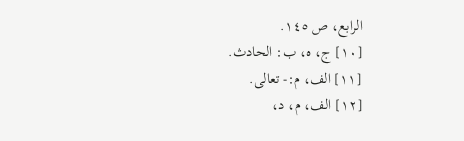الرابع، ص ١٤٥.
[١٠] ج، ه، ب: الحادث.
[١١] الف، م:- تعالى.
[١٢] الف، م، د،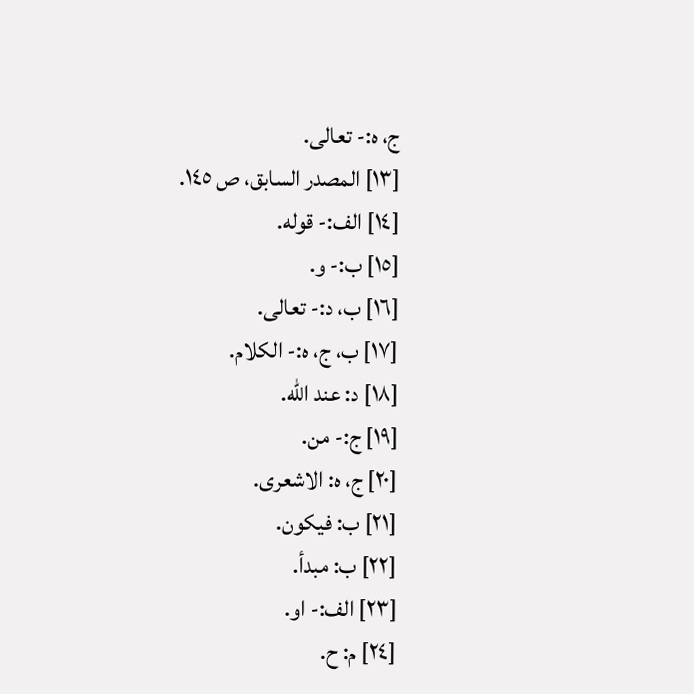ج، ه:- تعالى.
[١٣] المصدر السابق، ص ١٤٥.
[١٤] الف:- قوله.
[١٥] ب:- و.
[١٦] ب، د:- تعالى.
[١٧] ب، ج، ه:- الكلام.
[١٨] د: عند الله.
[١٩] ج:- من.
[٢٠] ج، ه: الاشعرى.
[٢١] ب: فيكون.
[٢٢] ب: مبدأ.
[٢٣] الف:- او.
[٢٤] م: ح.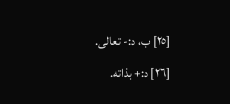[٢٥] ب، د:- تعالى.
[٢٦] د:+ بذاته.